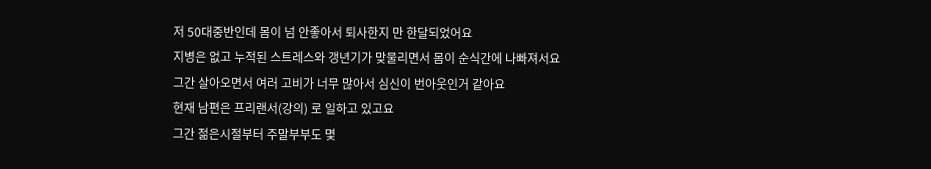저 50대중반인데 몸이 넘 안좋아서 퇴사한지 만 한달되었어요
지병은 없고 누적된 스트레스와 갱년기가 맞물리면서 몸이 순식간에 나빠져서요
그간 살아오면서 여러 고비가 너무 많아서 심신이 번아웃인거 같아요
현재 남편은 프리랜서(강의) 로 일하고 있고요
그간 젊은시절부터 주말부부도 몇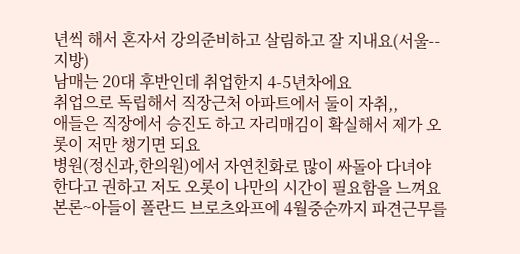년씩 해서 혼자서 강의준비하고 살림하고 잘 지내요(서울-- 지방)
남매는 20대 후반인데 취업한지 4-5년차에요
취업으로 독립해서 직장근처 아파트에서 둘이 자취,,
애들은 직장에서 승진도 하고 자리매김이 확실해서 제가 오롯이 저만 챙기면 되요
병원(정신과,한의원)에서 자연친화로 많이 싸돌아 다녀야 한다고 권하고 저도 오롯이 나만의 시간이 필요함을 느껴요
본론~아들이 폴란드 브로츠와프에 4월중순까지 파견근무를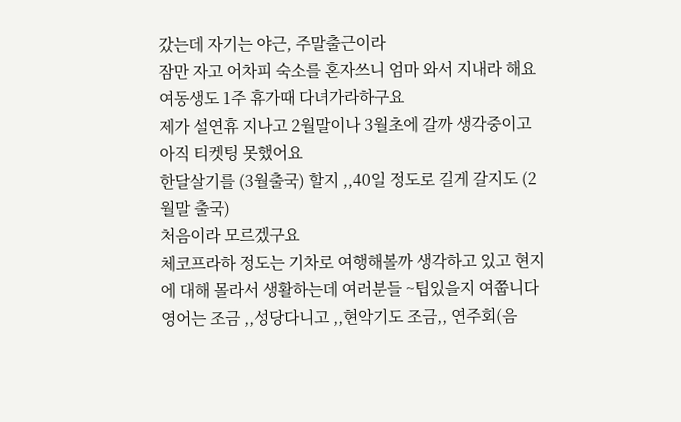갔는데 자기는 야근, 주말출근이라
잠만 자고 어차피 숙소를 혼자쓰니 엄마 와서 지내라 해요
여동생도 1주 휴가때 다녀가라하구요
제가 설연휴 지나고 2월말이나 3월초에 갈까 생각중이고 아직 티켓팅 못했어요
한달살기를 (3월출국) 할지 ,,40일 정도로 길게 갈지도 (2월말 출국)
처음이라 모르겠구요
체코프라하 정도는 기차로 여행해볼까 생각하고 있고 현지에 대해 몰라서 생활하는데 여러분들 ~팁있을지 여쭙니다
영어는 조금 ,,성당다니고 ,,현악기도 조금,, 연주회(음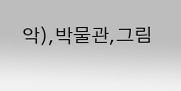악),박물관,그림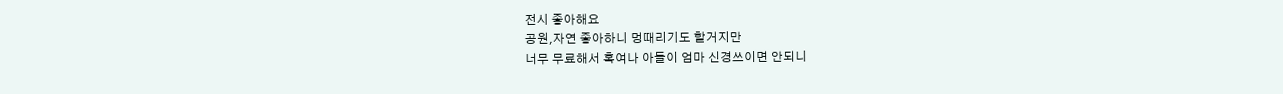전시 좋아해요
공원,자연 좋아하니 멍때리기도 할거지만
너무 무료해서 혹여나 아들이 엄마 신경쓰이면 안되니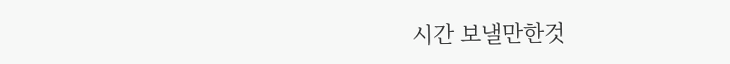시간 보낼만한것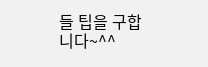들 팁을 구합니다~^^